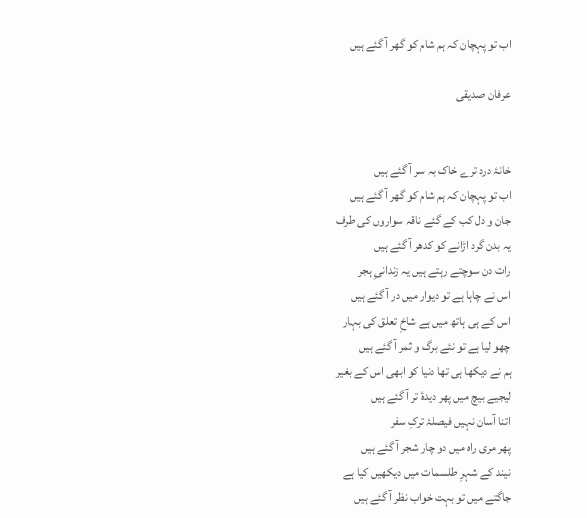اب تو پہچان کہ ہم شام کو گھر آ گئے ہیں

عرفان صدیقی


خانۂ درد ترے خاک بہ سر آ گئے ہیں
اب تو پہچان کہ ہم شام کو گھر آ گئے ہیں
جان و دل کب کے گئے ناقہ سواروں کی طرف
یہ بدن گرد اڑانے کو کدھر آ گئے ہیں
رات دن سوچتے رہتے ہیں یہ زندانیِ ہجر
اس نے چاہا ہے تو دیوار میں در آ گئے ہیں
اس کے ہی ہاتھ میں ہے شاخِ تعلق کی بہار
چھو لیا ہے تو نئے برگ و ثمر آ گئے ہیں
ہم نے دیکھا ہی تھا دنیا کو ابھی اس کے بغیر
لیجیے بیچ میں پھر دیدۂ تر آ گئے ہیں
اتنا آسان نہیں فیصلۂ ترکِ سفر
پھر مری راہ میں دو چار شجر آ گئے ہیں
نیند کے شہرِ طلسمات میں دیکھیں کیا ہے
جاگتے میں تو بہت خواب نظر آ گئے ہیں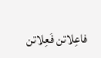فاعِلاتن فَعِلاتن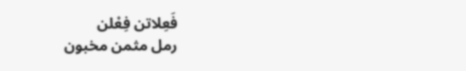فَعِلاتن فِعْلن
رمل مثمن مخبون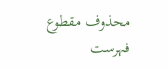محذوف مقطوع
فہرست